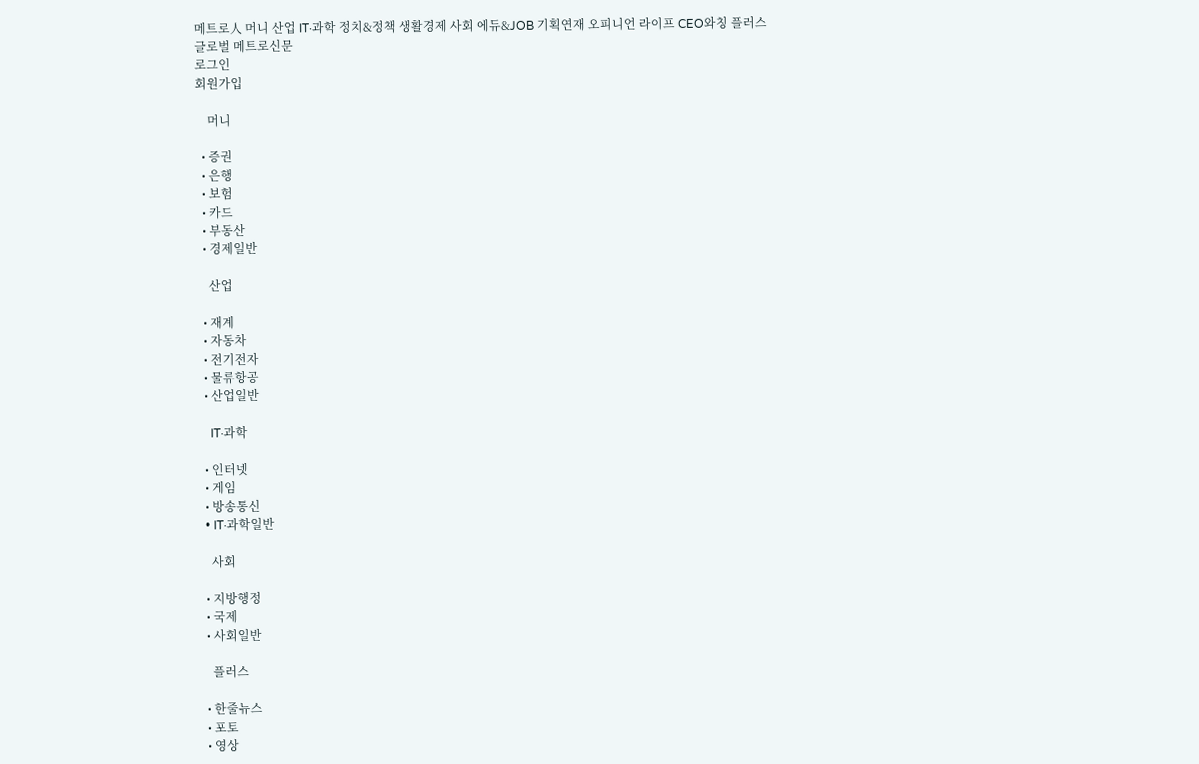메트로人 머니 산업 IT·과학 정치&정책 생활경제 사회 에듀&JOB 기획연재 오피니언 라이프 CEO와칭 플러스
글로벌 메트로신문
로그인
회원가입

    머니

  • 증권
  • 은행
  • 보험
  • 카드
  • 부동산
  • 경제일반

    산업

  • 재계
  • 자동차
  • 전기전자
  • 물류항공
  • 산업일반

    IT·과학

  • 인터넷
  • 게임
  • 방송통신
  • IT·과학일반

    사회

  • 지방행정
  • 국제
  • 사회일반

    플러스

  • 한줄뉴스
  • 포토
  • 영상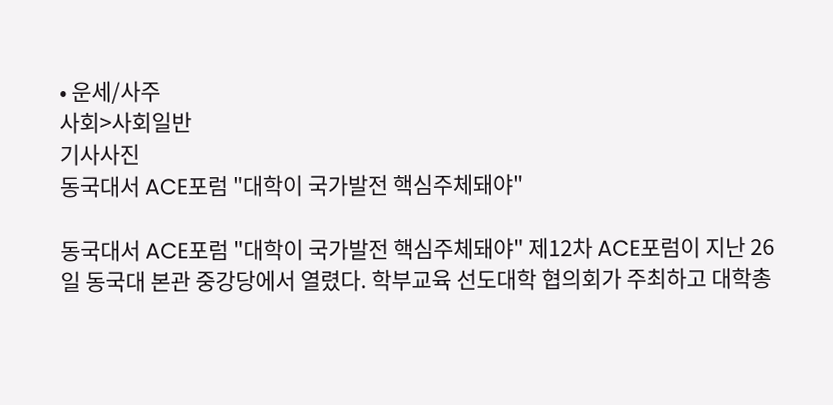• 운세/사주
사회>사회일반
기사사진
동국대서 ACE포럼 "대학이 국가발전 핵심주체돼야"

동국대서 ACE포럼 "대학이 국가발전 핵심주체돼야" 제12차 ACE포럼이 지난 26일 동국대 본관 중강당에서 열렸다. 학부교육 선도대학 협의회가 주최하고 대학총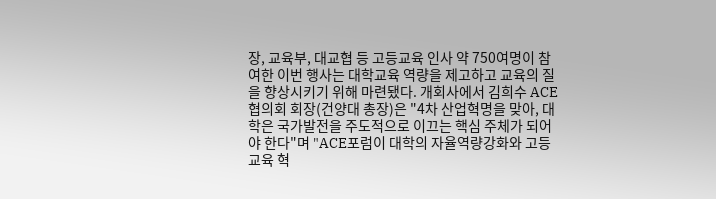장, 교육부, 대교협 등 고등교육 인사 약 750여명이 참여한 이번 행사는 대학교육 역량을 제고하고 교육의 질을 향상시키기 위해 마련됐다. 개회사에서 김희수 ACE협의회 회장(건양대 총장)은 "4차 산업혁명을 맞아, 대학은 국가발전을 주도적으로 이끄는 핵심 주체가 되어야 한다"며 "ACE포럼이 대학의 자율역량강화와 고등교육 혁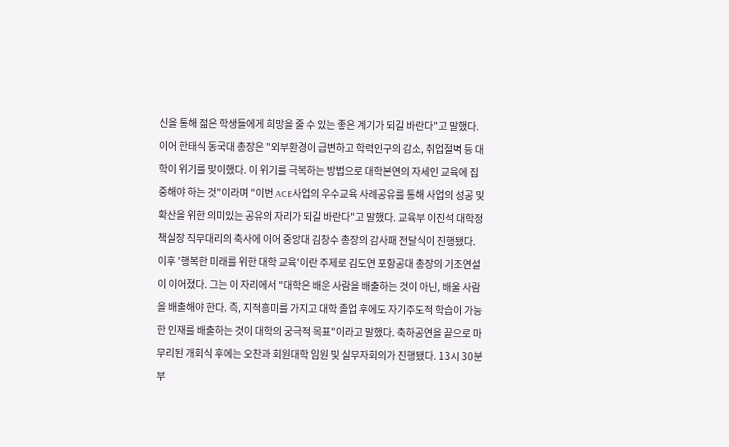신을 통해 젊은 학생들에게 희망을 줄 수 있는 좋은 계기가 되길 바란다"고 말했다. 이어 한태식 동국대 총장은 "외부환경이 급변하고 학력인구의 감소, 취업절벽 등 대학이 위기를 맞이했다. 이 위기를 극복하는 방법으로 대학본연의 자세인 교육에 집중해야 하는 것"이라며 "이번 ACE사업의 우수교육 사례공유를 통해 사업의 성공 및 확산을 위한 의미있는 공유의 자리가 되길 바란다"고 말했다. 교육부 이진석 대학정책실장 직무대리의 축사에 이어 중앙대 김창수 총장의 감사패 전달식이 진행됐다. 이후 '행복한 미래를 위한 대학 교육'이란 주제로 김도연 포항공대 총장의 기조연설이 이어졌다. 그는 이 자리에서 "대학은 배운 사람을 배출하는 것이 아닌, 배울 사람을 배출해야 한다. 즉, 지적흥미를 가지고 대학 졸업 후에도 자기주도적 학습이 가능한 인재를 배출하는 것이 대학의 궁극적 목표"이라고 말했다. 축하공연을 끝으로 마무리된 개회식 후에는 오찬과 회원대학 임원 및 실무자회의가 진행됐다. 13시 30분부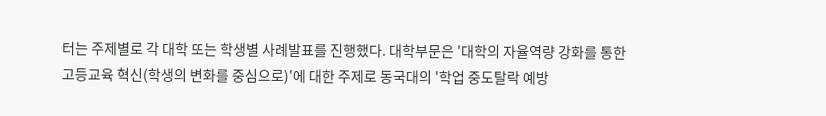터는 주제별로 각 대학 또는 학생별 사례발표를 진행했다. 대학부문은 '대학의 자율역량 강화를 통한 고등교육 혁신(학생의 변화를 중심으로)'에 대한 주제로 동국대의 '학업 중도탈락 예방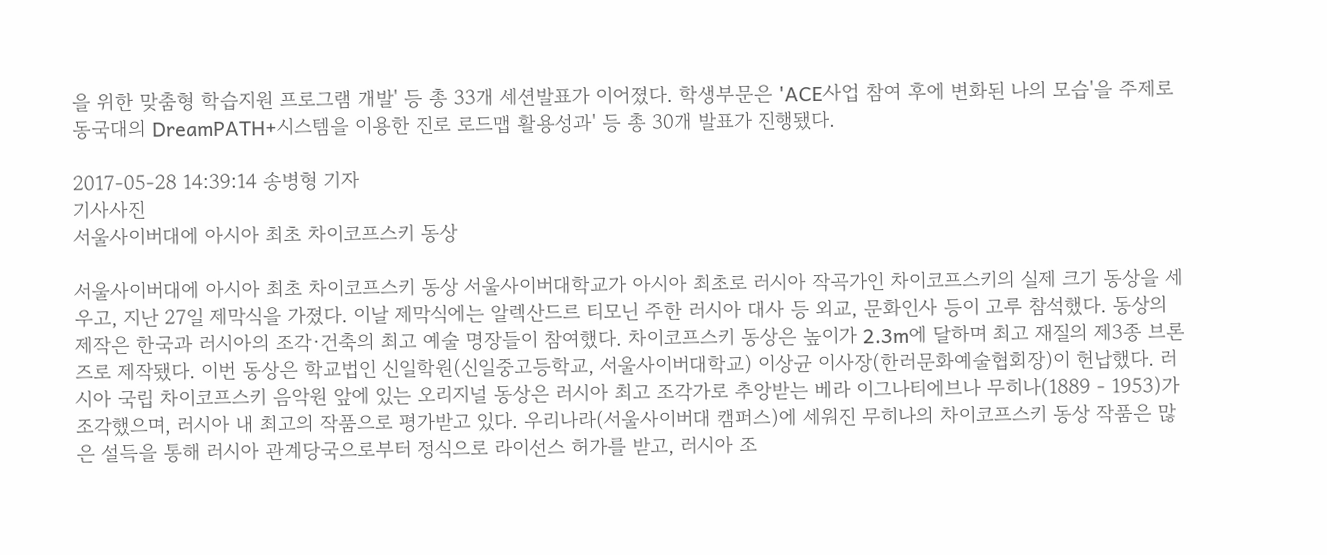을 위한 맞춤형 학습지원 프로그램 개발' 등 총 33개 세션발표가 이어졌다. 학생부문은 'ACE사업 참여 후에 변화된 나의 모습'을 주제로 동국대의 DreamPATH+시스템을 이용한 진로 로드맵 활용성과' 등 총 30개 발표가 진행됐다.

2017-05-28 14:39:14 송병형 기자
기사사진
서울사이버대에 아시아 최초 차이코프스키 동상

서울사이버대에 아시아 최초 차이코프스키 동상 서울사이버대학교가 아시아 최초로 러시아 작곡가인 차이코프스키의 실제 크기 동상을 세우고, 지난 27일 제막식을 가졌다. 이날 제막식에는 알렉산드르 티모닌 주한 러시아 대사 등 외교, 문화인사 등이 고루 참석했다. 동상의 제작은 한국과 러시아의 조각·건축의 최고 예술 명장들이 참여했다. 차이코프스키 동상은 높이가 2.3m에 달하며 최고 재질의 제3종 브론즈로 제작됐다. 이번 동상은 학교법인 신일학원(신일중고등학교, 서울사이버대학교) 이상균 이사장(한러문화예술협회장)이 헌납했다. 러시아 국립 차이코프스키 음악원 앞에 있는 오리지널 동상은 러시아 최고 조각가로 추앙받는 베라 이그나티에브나 무히나(1889 - 1953)가 조각했으며, 러시아 내 최고의 작품으로 평가받고 있다. 우리나라(서울사이버대 캠퍼스)에 세워진 무히나의 차이코프스키 동상 작품은 많은 설득을 통해 러시아 관계당국으로부터 정식으로 라이선스 허가를 받고, 러시아 조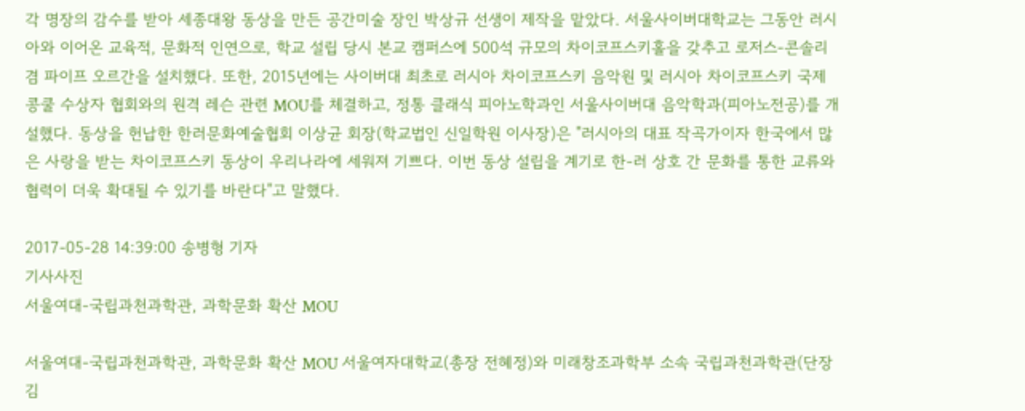각 명장의 감수를 받아 세종대왕 동상을 만든 공간미술 장인 박상규 선생이 제작을 맡았다. 서울사이버대학교는 그동안 러시아와 이어온 교육적, 문화적 인연으로, 학교 설립 당시 본교 캠퍼스에 500석 규모의 차이코프스키홀을 갖추고 로저스-콘솔리 겸 파이프 오르간을 설치했다. 또한, 2015년에는 사이버대 최초로 러시아 차이코프스키 음악원 및 러시아 차이코프스키 국제 콩쿨 수상자 협회와의 원격 레슨 관련 MOU를 체결하고, 정통 클래식 피아노학과인 서울사이버대 음악학과(피아노전공)를 개설했다. 동상을 헌납한 한러문화예술협회 이상균 회장(학교법인 신일학원 이사장)은 "러시아의 대표 작곡가이자 한국에서 많은 사랑을 받는 차이코프스키 동상이 우리나라에 세워져 기쁘다. 이번 동상 설립을 계기로 한-러 상호 간 문화를 통한 교류와 협력이 더욱 확대될 수 있기를 바란다"고 말했다.

2017-05-28 14:39:00 송병형 기자
기사사진
서울여대-국립과천과학관, 과학문화 확산 MOU

서울여대-국립과천과학관, 과학문화 확산 MOU 서울여자대학교(총장 전혜정)와 미래창조과학부 소속 국립과천과학관(단장 김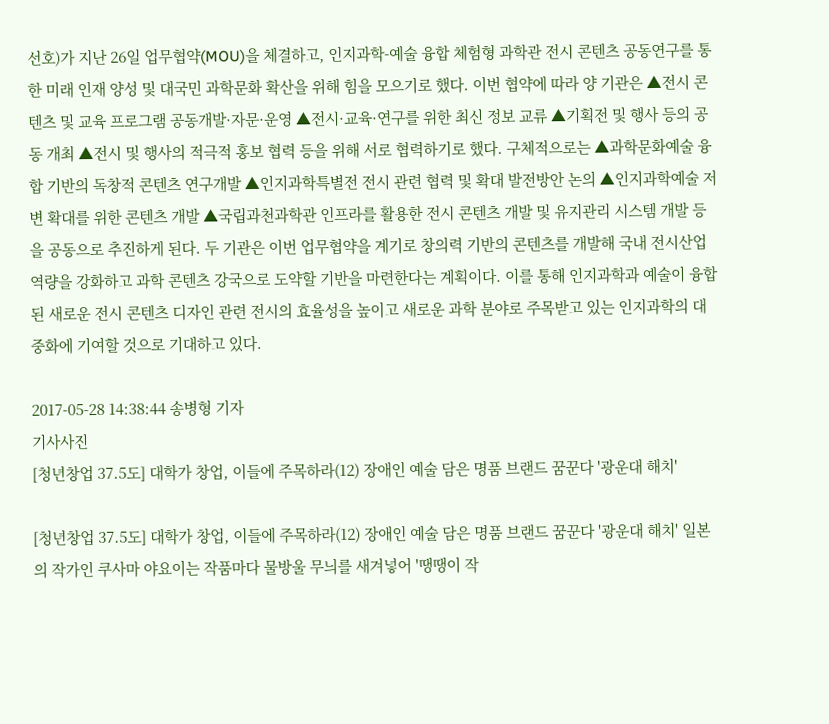선호)가 지난 26일 업무협약(MOU)을 체결하고, 인지과학-예술 융합 체험형 과학관 전시 콘텐츠 공동연구를 통한 미래 인재 양성 및 대국민 과학문화 확산을 위해 힘을 모으기로 했다. 이번 협약에 따라 양 기관은 ▲전시 콘텐츠 및 교육 프로그램 공동개발·자문·운영 ▲전시·교육·연구를 위한 최신 정보 교류 ▲기획전 및 행사 등의 공동 개최 ▲전시 및 행사의 적극적 홍보 협력 등을 위해 서로 협력하기로 했다. 구체적으로는 ▲과학문화예술 융합 기반의 독창적 콘텐츠 연구개발 ▲인지과학특별전 전시 관련 협력 및 확대 발전방안 논의 ▲인지과학예술 저변 확대를 위한 콘텐츠 개발 ▲국립과천과학관 인프라를 활용한 전시 콘텐츠 개발 및 유지관리 시스템 개발 등을 공동으로 추진하게 된다. 두 기관은 이번 업무협약을 계기로 창의력 기반의 콘텐츠를 개발해 국내 전시산업 역량을 강화하고 과학 콘텐츠 강국으로 도약할 기반을 마련한다는 계획이다. 이를 통해 인지과학과 예술이 융합된 새로운 전시 콘텐츠 디자인 관련 전시의 효율성을 높이고 새로운 과학 분야로 주목받고 있는 인지과학의 대중화에 기여할 것으로 기대하고 있다.

2017-05-28 14:38:44 송병형 기자
기사사진
[청년창업 37.5도] 대학가 창업, 이들에 주목하라(12) 장애인 예술 담은 명품 브랜드 꿈꾼다 '광운대 해치'

[청년창업 37.5도] 대학가 창업, 이들에 주목하라(12) 장애인 예술 담은 명품 브랜드 꿈꾼다 '광운대 해치' 일본의 작가인 쿠사마 야요이는 작품마다 물방울 무늬를 새겨넣어 '땡땡이 작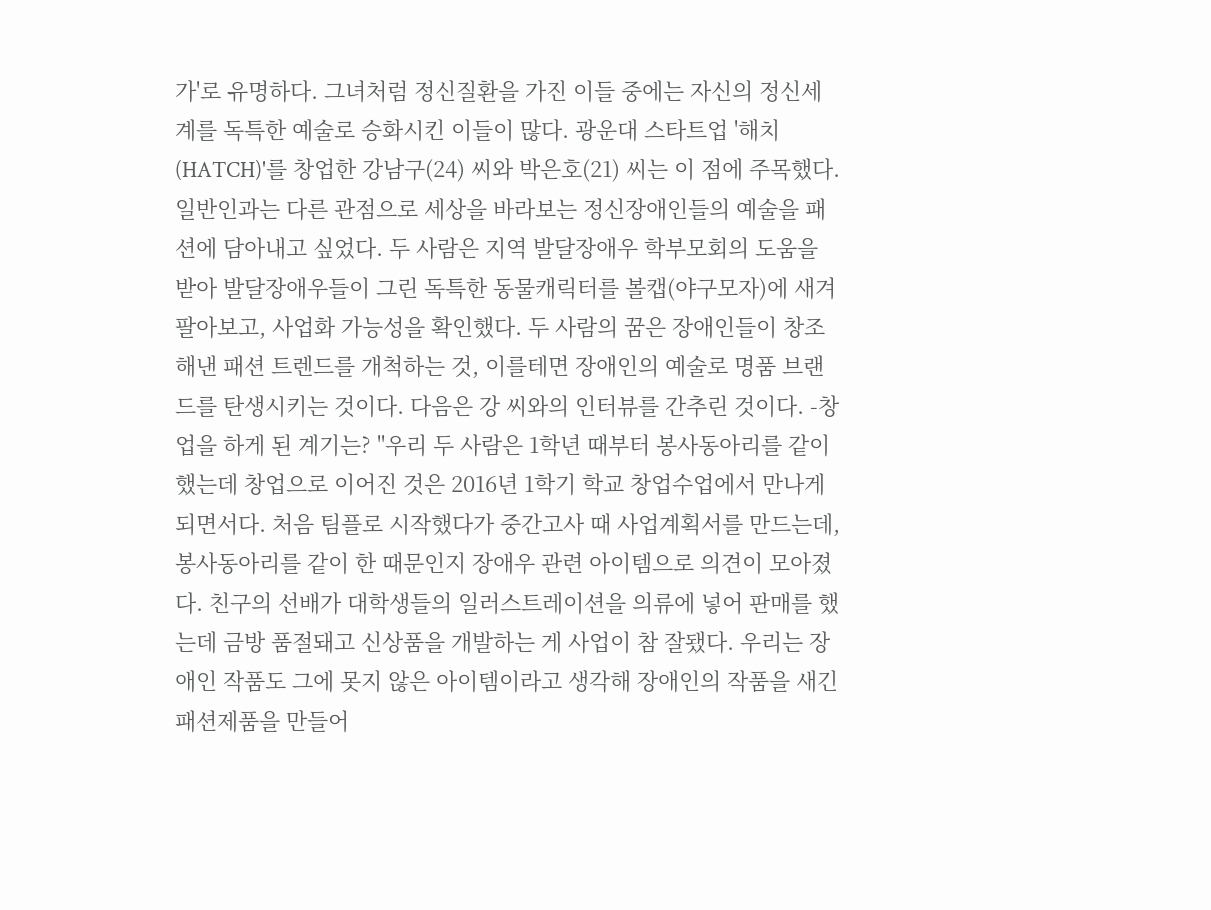가'로 유명하다. 그녀처럼 정신질환을 가진 이들 중에는 자신의 정신세계를 독특한 예술로 승화시킨 이들이 많다. 광운대 스타트업 '해치(HATCH)'를 창업한 강남구(24) 씨와 박은호(21) 씨는 이 점에 주목했다. 일반인과는 다른 관점으로 세상을 바라보는 정신장애인들의 예술을 패션에 담아내고 싶었다. 두 사람은 지역 발달장애우 학부모회의 도움을 받아 발달장애우들이 그린 독특한 동물캐릭터를 볼캡(야구모자)에 새겨 팔아보고, 사업화 가능성을 확인했다. 두 사람의 꿈은 장애인들이 창조해낸 패션 트렌드를 개척하는 것, 이를테면 장애인의 예술로 명품 브랜드를 탄생시키는 것이다. 다음은 강 씨와의 인터뷰를 간추린 것이다. -창업을 하게 된 계기는? "우리 두 사람은 1학년 때부터 봉사동아리를 같이했는데 창업으로 이어진 것은 2016년 1학기 학교 창업수업에서 만나게 되면서다. 처음 팀플로 시작했다가 중간고사 때 사업계획서를 만드는데, 봉사동아리를 같이 한 때문인지 장애우 관련 아이템으로 의견이 모아졌다. 친구의 선배가 대학생들의 일러스트레이션을 의류에 넣어 판매를 했는데 금방 품절돼고 신상품을 개발하는 게 사업이 참 잘됐다. 우리는 장애인 작품도 그에 못지 않은 아이템이라고 생각해 장애인의 작품을 새긴 패션제품을 만들어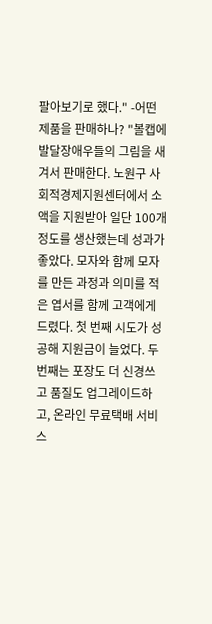팔아보기로 했다." -어떤 제품을 판매하나? "볼캡에 발달장애우들의 그림을 새겨서 판매한다. 노원구 사회적경제지원센터에서 소액을 지원받아 일단 100개 정도를 생산했는데 성과가 좋았다. 모자와 함께 모자를 만든 과정과 의미를 적은 엽서를 함께 고객에게 드렸다. 첫 번째 시도가 성공해 지원금이 늘었다. 두 번째는 포장도 더 신경쓰고 품질도 업그레이드하고, 온라인 무료택배 서비스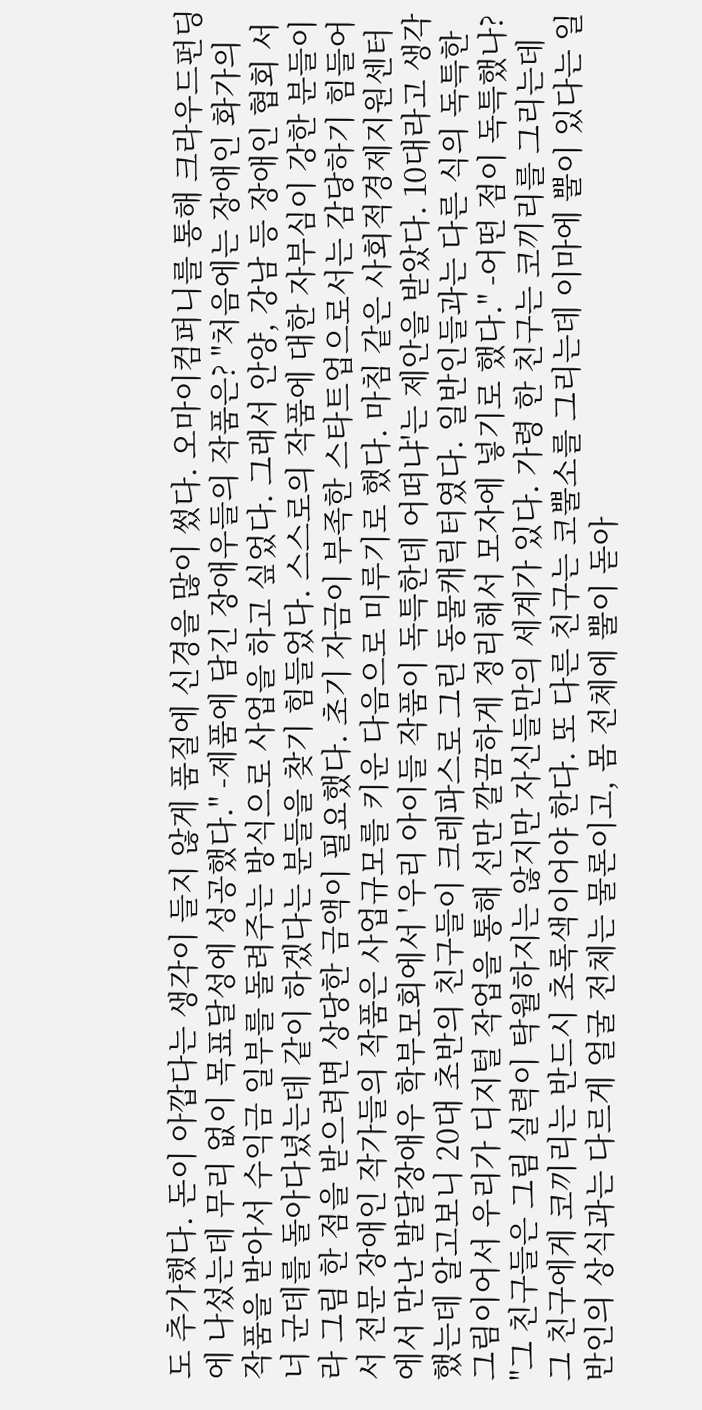도 추가했다. 돈이 아깝다는 생각이 들지 않게 품질에 신경을 많이 썼다. 오마이컴퍼니를 통해 크라우드펀딩에 나섰는데 무리 없이 목표달성에 성공했다." -제품에 담긴 장애우들의 작품은? "처음에는 장애인 화가의 작품을 받아서 수익금 일부를 돌려주는 방식으로 사업을 하고 싶었다. 그래서 안양, 강남 등 장애인 협회 서너 군데를 돌아다녔는데 같이 하겠다는 분들을 찾기 힘들었다. 스스로의 작품에 대한 자부심이 강한 분들이라 그림 한 점을 받으려면 상당한 금액이 필요했다. 초기 자금이 부족한 스타트업으로서는 감당하기 힘들어서 전문 장애인 작가들의 작품은 사업규모를 키운 다음으로 미루기로 했다. 마침 같은 사회적경제지원센터에서 만난 발달장애우 학부모회에서 '우리 아이들 작품이 독특한데 어떠냐'는 제안을 받았다. 10대라고 생각했는데 알고보니 20대 초반의 친구들이 크레파스로 그린 동물캐릭터였다. 일반인들과는 다른 식의 독특한 그림이어서 우리가 디지털 작업을 통해 선만 깔끔하게 정리해서 모자에 넣기로 했다." -어떤 점이 독특했나? "그 친구들은 그림 실력이 탁월하지는 않지만 자신들만의 세계가 있다. 가령 한 친구는 코끼리를 그리는데 그 친구에게 코끼리는 반드시 초록색이어야 한다. 또 다른 친구는 코뿔소를 그리는데 이마에 뿔이 있다는 일반인의 상식과는 다르게 얼굴 전체는 물론이고, 몸 전체에 뿔이 돋아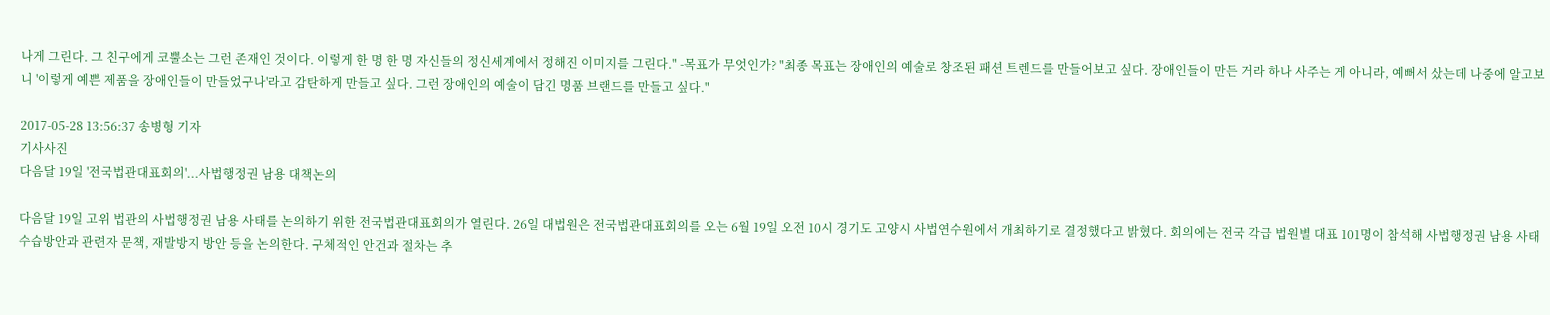나게 그린다. 그 친구에게 코뿔소는 그런 존재인 것이다. 이렇게 한 명 한 명 자신들의 정신세계에서 정해진 이미지를 그린다." -목표가 무엇인가? "최종 목표는 장애인의 예술로 창조된 패션 트렌드를 만들어보고 싶다. 장애인들이 만든 거라 하나 사주는 게 아니라, 예뻐서 샀는데 나중에 알고보니 '이렇게 예쁜 제품을 장애인들이 만들었구나'라고 감탄하게 만들고 싶다. 그런 장애인의 예술이 담긴 명품 브랜드를 만들고 싶다."

2017-05-28 13:56:37 송병형 기자
기사사진
다음달 19일 '전국법관대표회의'...사법행정권 남용 대책논의

다음달 19일 고위 법관의 사법행정권 남용 사태를 논의하기 위한 전국법관대표회의가 열린다. 26일 대법원은 전국법관대표회의를 오는 6월 19일 오전 10시 경기도 고양시 사법연수원에서 개최하기로 결정했다고 밝혔다. 회의에는 전국 각급 법원별 대표 101명이 참석해 사법행정권 남용 사태 수습방안과 관련자 문책, 재발방지 방안 등을 논의한다. 구체적인 안건과 절차는 추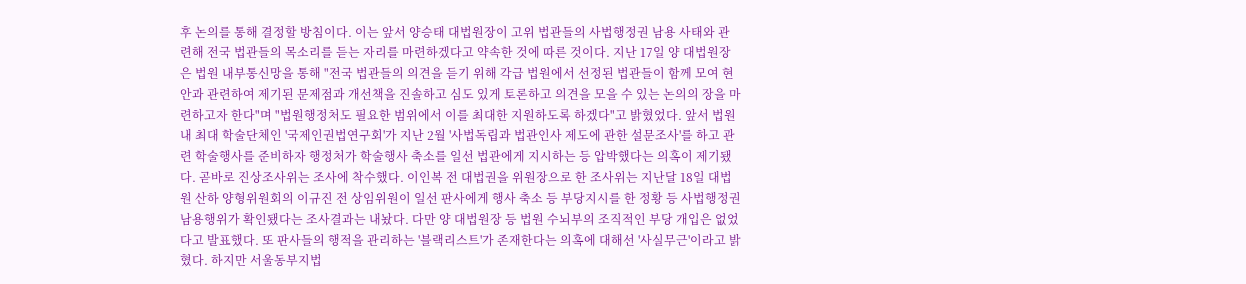후 논의를 통해 결정할 방침이다. 이는 앞서 양승태 대법원장이 고위 법관들의 사법행정권 남용 사태와 관련해 전국 법관들의 목소리를 듣는 자리를 마련하겠다고 약속한 것에 따른 것이다. 지난 17일 양 대법원장은 법원 내부통신망을 통해 "전국 법관들의 의견을 듣기 위해 각급 법원에서 선정된 법관들이 함께 모여 현안과 관련하여 제기된 문제점과 개선책을 진솔하고 심도 있게 토론하고 의견을 모을 수 있는 논의의 장을 마련하고자 한다"며 "법원행정처도 필요한 범위에서 이를 최대한 지원하도록 하겠다"고 밝혔었다. 앞서 법원 내 최대 학술단체인 '국제인권법연구회'가 지난 2월 '사법독립과 법관인사 제도에 관한 설문조사'를 하고 관련 학술행사를 준비하자 행정처가 학술행사 축소를 일선 법관에게 지시하는 등 압박했다는 의혹이 제기됐다. 곧바로 진상조사위는 조사에 착수했다. 이인복 전 대법권을 위원장으로 한 조사위는 지난달 18일 대법원 산하 양형위원회의 이규진 전 상임위원이 일선 판사에게 행사 축소 등 부당지시를 한 정황 등 사법행정권 남용행위가 확인됐다는 조사결과는 내놨다. 다만 양 대법원장 등 법원 수뇌부의 조직적인 부당 개입은 없었다고 발표했다. 또 판사들의 행적을 관리하는 '블랙리스트'가 존재한다는 의혹에 대해선 '사실무근'이라고 밝혔다. 하지만 서울동부지법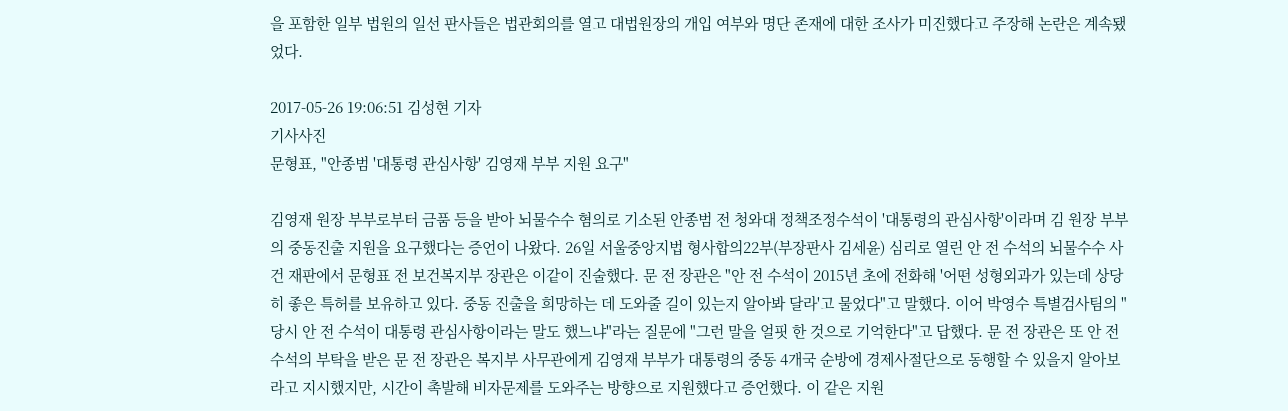을 포함한 일부 법원의 일선 판사들은 법관회의를 열고 대법원장의 개입 여부와 명단 존재에 대한 조사가 미진했다고 주장해 논란은 계속됐었다.

2017-05-26 19:06:51 김성현 기자
기사사진
문형표, "안종범 '대통령 관심사항' 김영재 부부 지원 요구"

김영재 원장 부부로부터 금품 등을 받아 뇌물수수 혐의로 기소된 안종범 전 청와대 정책조정수석이 '대통령의 관심사항'이라며 김 원장 부부의 중동진출 지원을 요구했다는 증언이 나왔다. 26일 서울중앙지법 형사합의22부(부장판사 김세윤) 심리로 열린 안 전 수석의 뇌물수수 사건 재판에서 문형표 전 보건복지부 장관은 이같이 진술했다. 문 전 장관은 "안 전 수석이 2015년 초에 전화해 '어떤 성형외과가 있는데 상당히 좋은 특허를 보유하고 있다. 중동 진출을 희망하는 데 도와줄 길이 있는지 알아봐 달라'고 물었다"고 말했다. 이어 박영수 특별검사팀의 "당시 안 전 수석이 대통령 관심사항이라는 말도 했느냐"라는 질문에 "그런 말을 얼핏 한 것으로 기억한다"고 답했다. 문 전 장관은 또 안 전 수석의 부탁을 받은 문 전 장관은 복지부 사무관에게 김영재 부부가 대통령의 중동 4개국 순방에 경제사절단으로 동행할 수 있을지 알아보라고 지시했지만, 시간이 촉발해 비자문제를 도와주는 방향으로 지원했다고 증언했다. 이 같은 지원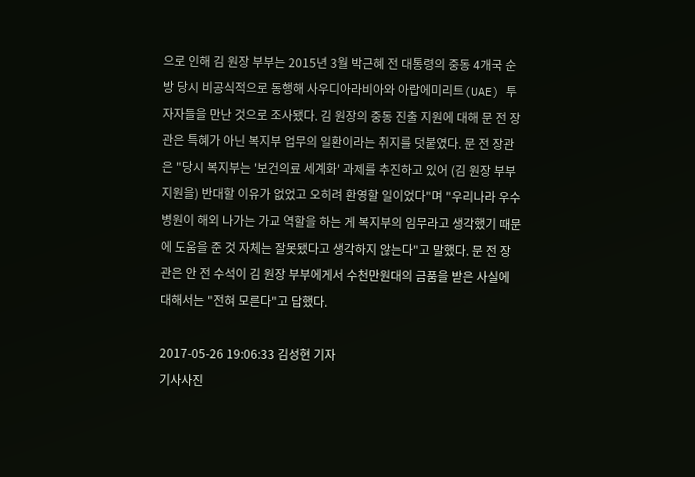으로 인해 김 원장 부부는 2015년 3월 박근혜 전 대통령의 중동 4개국 순방 당시 비공식적으로 동행해 사우디아라비아와 아랍에미리트(UAE) 투자자들을 만난 것으로 조사됐다. 김 원장의 중동 진출 지원에 대해 문 전 장관은 특혜가 아닌 복지부 업무의 일환이라는 취지를 덧붙였다. 문 전 장관은 "당시 복지부는 '보건의료 세계화' 과제를 추진하고 있어 (김 원장 부부 지원을) 반대할 이유가 없었고 오히려 환영할 일이었다"며 "우리나라 우수 병원이 해외 나가는 가교 역할을 하는 게 복지부의 임무라고 생각했기 때문에 도움을 준 것 자체는 잘못됐다고 생각하지 않는다"고 말했다. 문 전 장관은 안 전 수석이 김 원장 부부에게서 수천만원대의 금품을 받은 사실에 대해서는 "전혀 모른다"고 답했다.

2017-05-26 19:06:33 김성현 기자
기사사진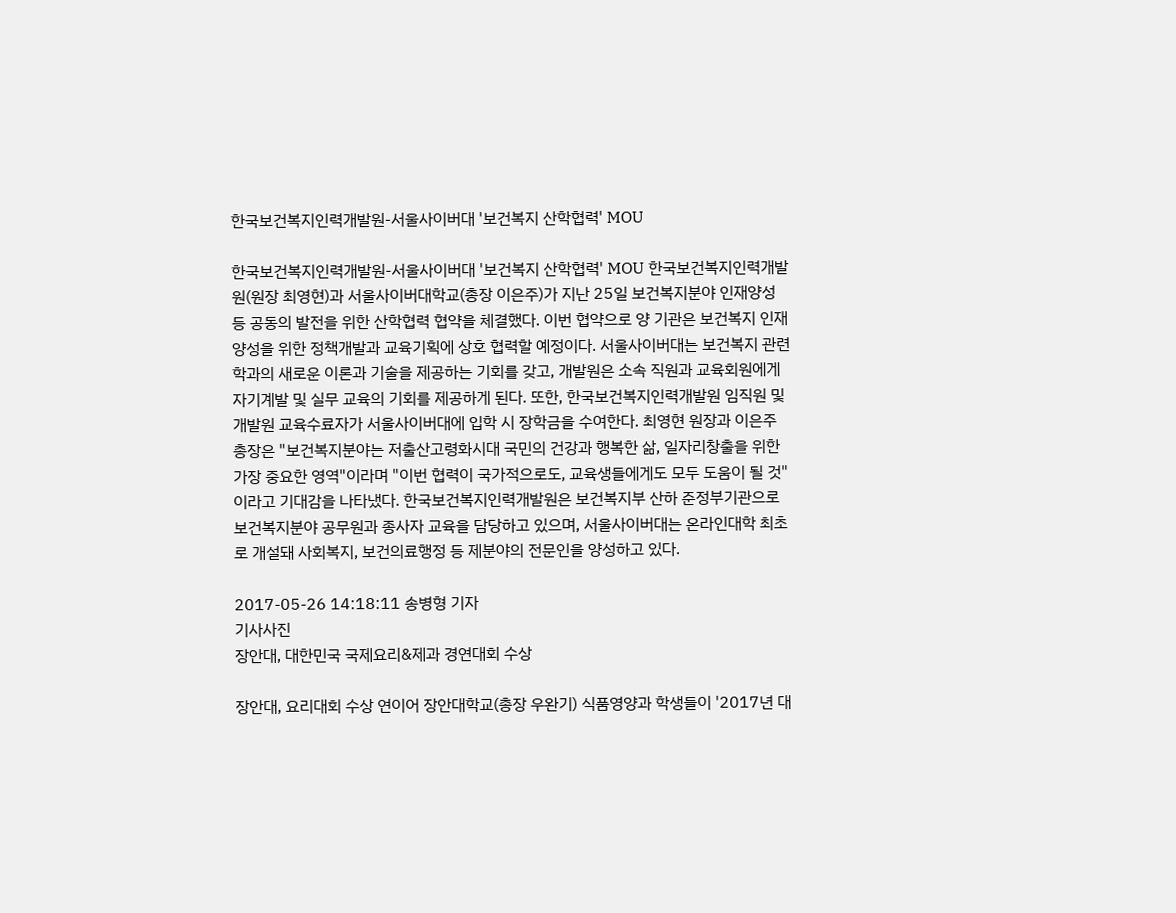한국보건복지인력개발원-서울사이버대 '보건복지 산학협력' MOU

한국보건복지인력개발원-서울사이버대 '보건복지 산학협력' MOU 한국보건복지인력개발원(원장 최영현)과 서울사이버대학교(총장 이은주)가 지난 25일 보건복지분야 인재양성 등 공동의 발전을 위한 산학협력 협약을 체결했다. 이번 협약으로 양 기관은 보건복지 인재양성을 위한 정책개발과 교육기획에 상호 협력할 예정이다. 서울사이버대는 보건복지 관련학과의 새로운 이론과 기술을 제공하는 기회를 갖고, 개발원은 소속 직원과 교육회원에게 자기계발 및 실무 교육의 기회를 제공하게 된다. 또한, 한국보건복지인력개발원 임직원 및 개발원 교육수료자가 서울사이버대에 입학 시 장학금을 수여한다. 최영현 원장과 이은주 총장은 "보건복지분야는 저출산고령화시대 국민의 건강과 행복한 삶, 일자리창출을 위한 가장 중요한 영역"이라며 "이번 협력이 국가적으로도, 교육생들에게도 모두 도움이 될 것"이라고 기대감을 나타냈다. 한국보건복지인력개발원은 보건복지부 산하 준정부기관으로 보건복지분야 공무원과 종사자 교육을 담당하고 있으며, 서울사이버대는 온라인대학 최초로 개설돼 사회복지, 보건의료행정 등 제분야의 전문인을 양성하고 있다.

2017-05-26 14:18:11 송병형 기자
기사사진
장안대, 대한민국 국제요리&제과 경연대회 수상

장안대, 요리대회 수상 연이어 장안대학교(총장 우완기) 식품영양과 학생들이 '2017년 대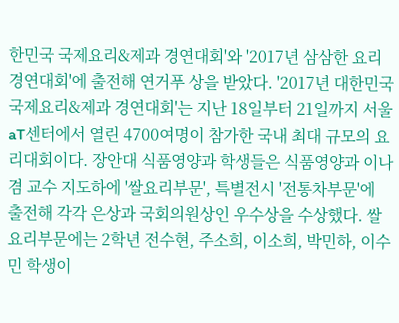한민국 국제요리&제과 경연대회'와 '2017년 삼삼한 요리경연대회'에 출전해 연거푸 상을 받았다. '2017년 대한민국 국제요리&제과 경연대회'는 지난 18일부터 21일까지 서울 aT센터에서 열린 4700여명이 참가한 국내 최대 규모의 요리대회이다. 장안대 식품영양과 학생들은 식품영양과 이나겸 교수 지도하에 '쌀요리부문', 특별전시 '전통차부문'에 출전해 각각 은상과 국회의원상인 우수상을 수상했다. 쌀요리부문에는 2학년 전수현, 주소희, 이소희, 박민하, 이수민 학생이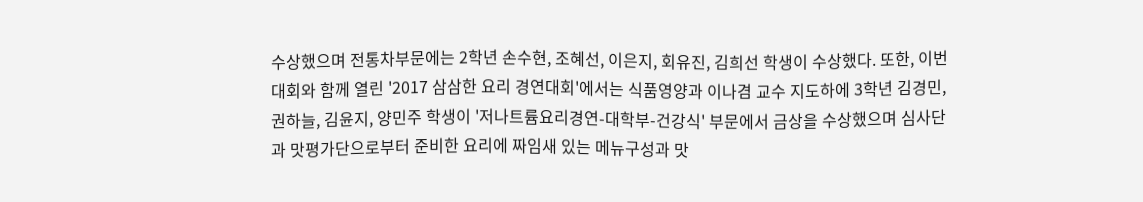수상했으며 전통차부문에는 2학년 손수현, 조혜선, 이은지, 회유진, 김희선 학생이 수상했다. 또한, 이번 대회와 함께 열린 '2017 삼삼한 요리 경연대회'에서는 식품영양과 이나겸 교수 지도하에 3학년 김경민, 권하늘, 김윤지, 양민주 학생이 '저나트륨요리경연-대학부-건강식' 부문에서 금상을 수상했으며 심사단과 맛평가단으로부터 준비한 요리에 짜임새 있는 메뉴구성과 맛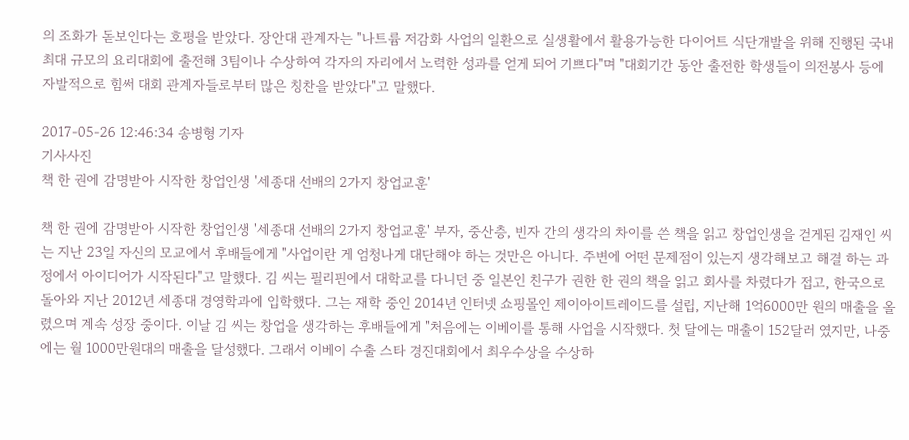의 조화가 돋보인다는 호평을 받았다. 장안대 관계자는 "나트륨 저감화 사업의 일환으로 실생활에서 활용가능한 다이어트 식단개발을 위해 진행된 국내 최대 규모의 요리대회에 출전해 3팀이나 수상하여 각자의 자리에서 노력한 성과를 얻게 되어 기쁘다"며 "대회기간 동안 출전한 학생들이 의전봉사 등에 자발적으로 힘써 대회 관계자들로부터 많은 칭찬을 받았다"고 말했다.

2017-05-26 12:46:34 송병형 기자
기사사진
책 한 권에 감명받아 시작한 창업인생 '세종대 선배의 2가지 창업교훈'

책 한 권에 감명받아 시작한 창업인생 '세종대 선배의 2가지 창업교훈' 부자, 중산층, 빈자 간의 생각의 차이를 쓴 책을 읽고 창업인생을 걷게된 김재인 씨는 지난 23일 자신의 모교에서 후배들에게 "사업이란 게 엄청나게 대단해야 하는 것만은 아니다. 주변에 어떤 문제점이 있는지 생각해보고 해결 하는 과정에서 아이디어가 시작된다"고 말했다. 김 씨는 필리핀에서 대학교를 다니던 중 일본인 친구가 권한 한 권의 책을 읽고 회사를 차렸다가 접고, 한국으로 돌아와 지난 2012년 세종대 경영학과에 입학했다. 그는 재학 중인 2014년 인터넷 쇼핑몰인 제이아이트레이드를 설립, 지난해 1억6000만 원의 매출을 올렸으며 계속 성장 중이다. 이날 김 씨는 창업을 생각하는 후배들에게 "처음에는 이베이를 통해 사업을 시작했다. 첫 달에는 매출이 152달러 였지만, 나중에는 월 1000만원대의 매출을 달성했다. 그래서 이베이 수출 스타 경진대회에서 최우수상을 수상하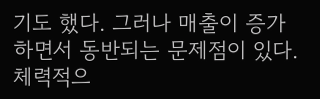기도 했다. 그러나 매출이 증가하면서 동반되는 문제점이 있다. 체력적으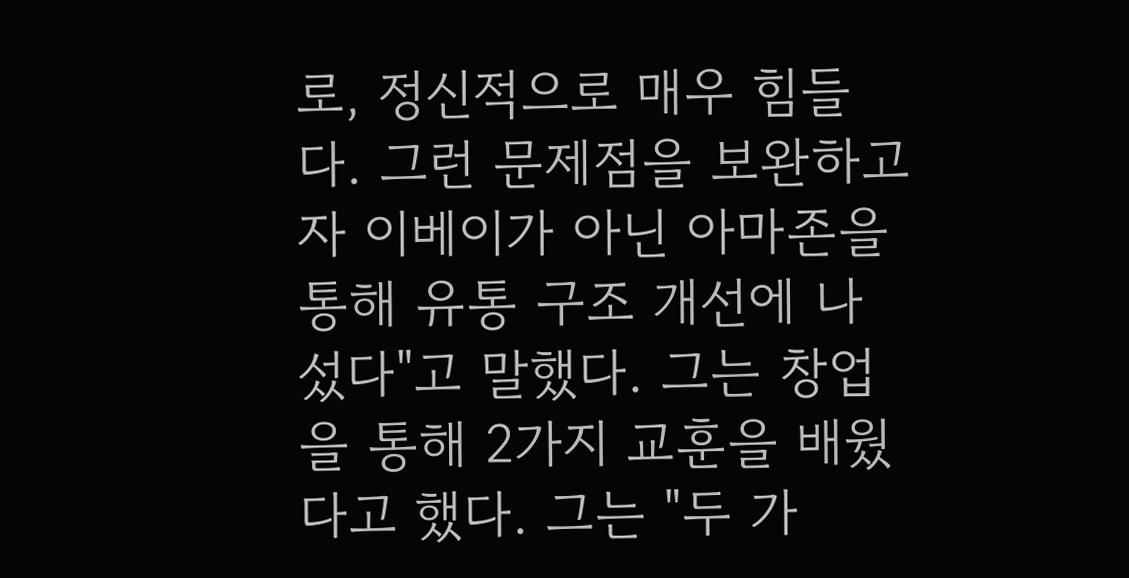로, 정신적으로 매우 힘들다. 그런 문제점을 보완하고자 이베이가 아닌 아마존을 통해 유통 구조 개선에 나섰다"고 말했다. 그는 창업을 통해 2가지 교훈을 배웠다고 했다. 그는 "두 가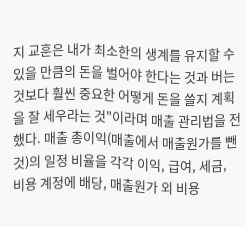지 교훈은 내가 최소한의 생계를 유지할 수 있을 만큼의 돈을 벌어야 한다는 것과 버는 것보다 훨씬 중요한 어떻게 돈을 쓸지 계획을 잘 세우라는 것"이라며 매출 관리법을 전했다. 매출 총이익(매출에서 매출원가를 뺀 것)의 일정 비율을 각각 이익, 급여, 세금, 비용 계정에 배당, 매출원가 외 비용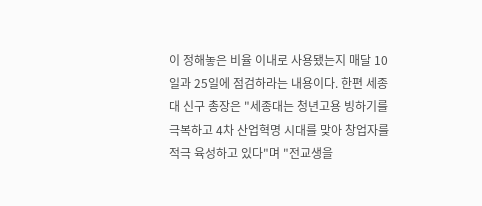이 정해놓은 비율 이내로 사용됐는지 매달 10일과 25일에 점검하라는 내용이다. 한편 세종대 신구 총장은 "세종대는 청년고용 빙하기를 극복하고 4차 산업혁명 시대를 맞아 창업자를 적극 육성하고 있다"며 "전교생을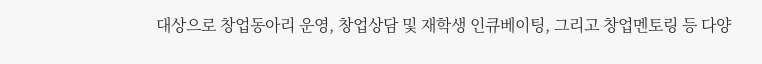대상으로 창업동아리 운영, 창업상담 및 재학생 인큐베이팅, 그리고 창업멘토링 등 다양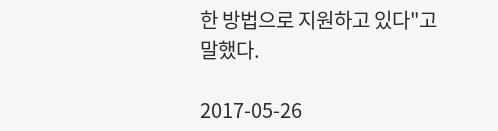한 방법으로 지원하고 있다"고 말했다.

2017-05-26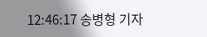12:46:17 송병형 기자